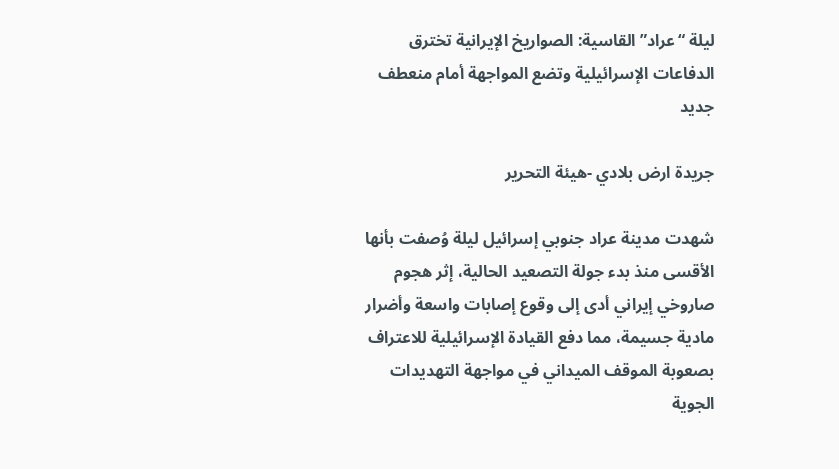ليلة “عراد” القاسية: الصواريخ الإيرانية تخترق الدفاعات الإسرائيلية وتضع المواجهة أمام منعطف جديد

جريدة ارض بلادي -هيئة التحرير

شهدت مدينة عراد جنوبي إسرائيل ليلة وُصفت بأنها الأقسى منذ بدء جولة التصعيد الحالية، إثر هجوم صاروخي إيراني أدى إلى وقوع إصابات واسعة وأضرار مادية جسيمة، مما دفع القيادة الإسرائيلية للاعتراف بصعوبة الموقف الميداني في مواجهة التهديدات الجوية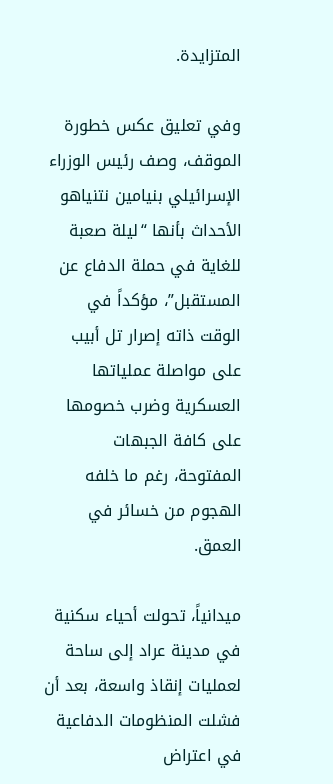المتزايدة.

وفي تعليق عكس خطورة الموقف، وصف رئيس الوزراء الإسرائيلي بنيامين نتنياهو الأحداث بأنها “ليلة صعبة للغاية في حملة الدفاع عن المستقبل”، مؤكداً في الوقت ذاته إصرار تل أبيب على مواصلة عملياتها العسكرية وضرب خصومها على كافة الجبهات المفتوحة، رغم ما خلفه الهجوم من خسائر في العمق.

ميدانياً، تحولت أحياء سكنية في مدينة عراد إلى ساحة لعمليات إنقاذ واسعة، بعد أن فشلت المنظومات الدفاعية في اعتراض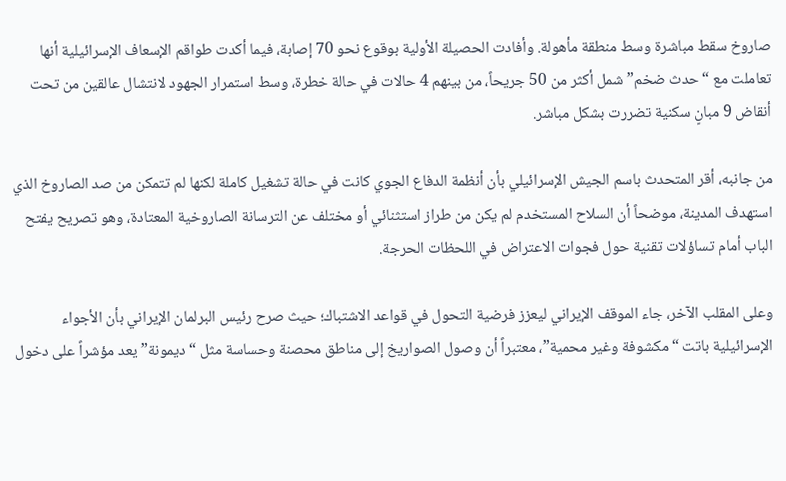صاروخ سقط مباشرة وسط منطقة مأهولة. وأفادت الحصيلة الأولية بوقوع نحو 70 إصابة، فيما أكدت طواقم الإسعاف الإسرائيلية أنها تعاملت مع “حدث ضخم” شمل أكثر من 50 جريحاً، من بينهم 4 حالات في حالة خطرة، وسط استمرار الجهود لانتشال عالقين من تحت أنقاض 9 مبانٍ سكنية تضررت بشكل مباشر.

من جانبه، أقر المتحدث باسم الجيش الإسرائيلي بأن أنظمة الدفاع الجوي كانت في حالة تشغيل كاملة لكنها لم تتمكن من صد الصاروخ الذي استهدف المدينة، موضحاً أن السلاح المستخدم لم يكن من طراز استثنائي أو مختلف عن الترسانة الصاروخية المعتادة، وهو تصريح يفتح الباب أمام تساؤلات تقنية حول فجوات الاعتراض في اللحظات الحرجة.

وعلى المقلب الآخر، جاء الموقف الإيراني ليعزز فرضية التحول في قواعد الاشتباك؛ حيث صرح رئيس البرلمان الإيراني بأن الأجواء الإسرائيلية باتت “مكشوفة وغير محمية”، معتبراً أن وصول الصواريخ إلى مناطق محصنة وحساسة مثل “ديمونة” يعد مؤشراً على دخول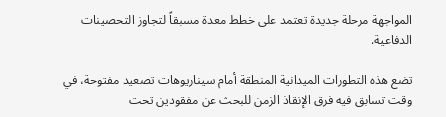المواجهة مرحلة جديدة تعتمد على خطط معدة مسبقاً لتجاوز التحصينات الدفاعية.

تضع هذه التطورات الميدانية المنطقة أمام سيناريوهات تصعيد مفتوحة، في وقت تسابق فيه فرق الإنقاذ الزمن للبحث عن مفقودين تحت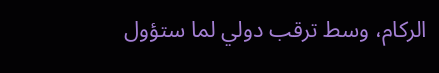الركام، وسط ترقب دولي لما ستؤول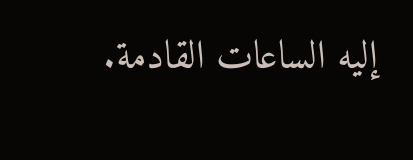إليه الساعات القادمة.